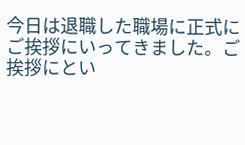今日は退職した職場に正式にご挨拶にいってきました。ご挨拶にとい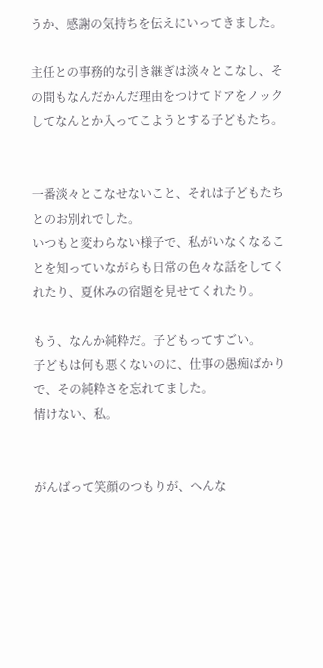うか、感謝の気持ちを伝えにいってきました。

主任との事務的な引き継ぎは淡々とこなし、その間もなんだかんだ理由をつけてドアをノックしてなんとか入ってこようとする子どもたち。


一番淡々とこなせないこと、それは子どもたちとのお別れでした。
いつもと変わらない様子で、私がいなくなることを知っていながらも日常の色々な話をしてくれたり、夏休みの宿題を見せてくれたり。

もう、なんか純粋だ。子どもってすごい。
子どもは何も悪くないのに、仕事の愚痴ばかりで、その純粋さを忘れてました。
情けない、私。


がんばって笑顔のつもりが、へんな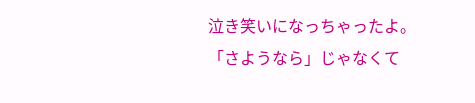泣き笑いになっちゃったよ。
「さようなら」じゃなくて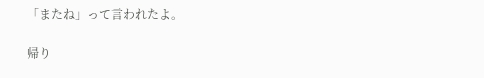「またね」って言われたよ。

帰り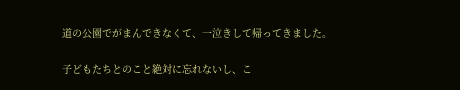道の公園でがまんできなくて、一泣きして帰ってきました。

子どもたちとのこと絶対に忘れないし、こ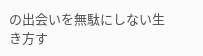の出会いを無駄にしない生き方す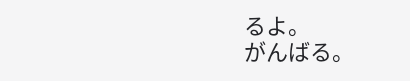るよ。
がんばる。